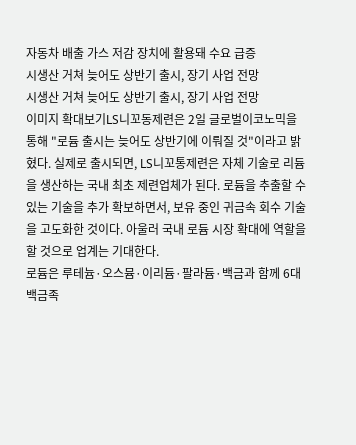자동차 배출 가스 저감 장치에 활용돼 수요 급증
시생산 거쳐 늦어도 상반기 출시, 장기 사업 전망
시생산 거쳐 늦어도 상반기 출시, 장기 사업 전망
이미지 확대보기LS니꼬동제련은 2일 글로벌이코노믹을 통해 "로듐 출시는 늦어도 상반기에 이뤄질 것"이라고 밝혔다. 실제로 출시되면, LS니꼬통제련은 자체 기술로 리듐을 생산하는 국내 최초 제련업체가 된다. 로듐을 추출할 수 있는 기술을 추가 확보하면서, 보유 중인 귀금속 회수 기술을 고도화한 것이다. 아울러 국내 로듐 시장 확대에 역할을 할 것으로 업계는 기대한다.
로듐은 루테늄·오스뮴·이리듐·팔라듐·백금과 함께 6대 백금족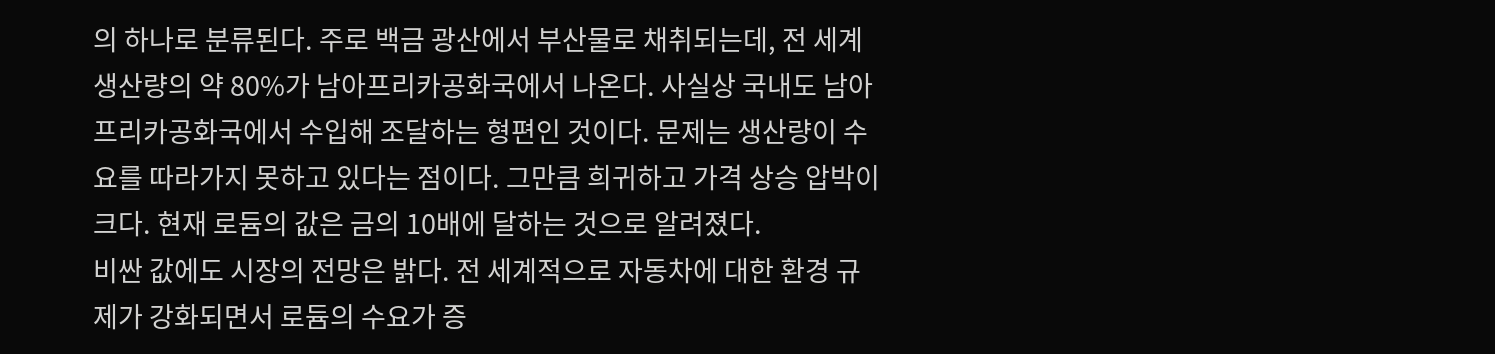의 하나로 분류된다. 주로 백금 광산에서 부산물로 채취되는데, 전 세계 생산량의 약 80%가 남아프리카공화국에서 나온다. 사실상 국내도 남아프리카공화국에서 수입해 조달하는 형편인 것이다. 문제는 생산량이 수요를 따라가지 못하고 있다는 점이다. 그만큼 희귀하고 가격 상승 압박이 크다. 현재 로듐의 값은 금의 10배에 달하는 것으로 알려졌다.
비싼 값에도 시장의 전망은 밝다. 전 세계적으로 자동차에 대한 환경 규제가 강화되면서 로듐의 수요가 증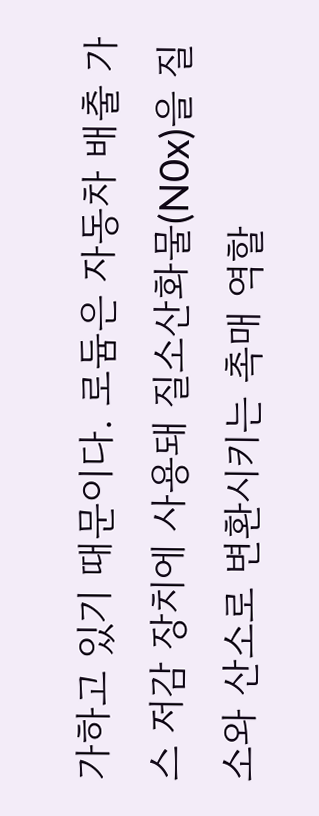가하고 있기 때문이다. 로듐은 자동차 배출 가스 저감 장치에 사용돼 질소산화물(N0x)을 질소와 산소로 변환시키는 촉매 역할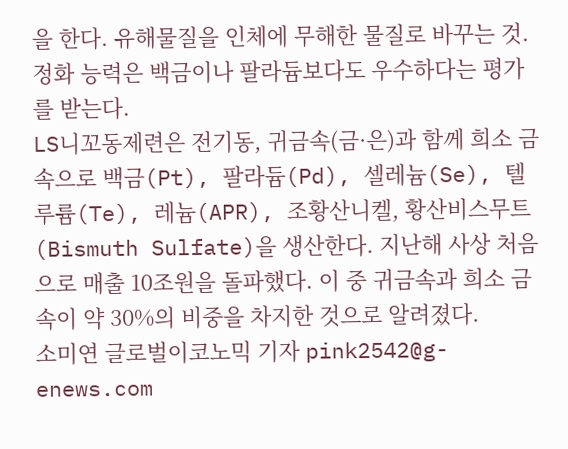을 한다. 유해물질을 인체에 무해한 물질로 바꾸는 것. 정화 능력은 백금이나 팔라듐보다도 우수하다는 평가를 받는다.
LS니꼬동제련은 전기동, 귀금속(금·은)과 함께 희소 금속으로 백금(Pt), 팔라듐(Pd), 셀레늄(Se), 텔루륨(Te), 레늄(APR), 조황산니켈, 황산비스무트(Bismuth Sulfate)을 생산한다. 지난해 사상 처음으로 매출 10조원을 돌파했다. 이 중 귀금속과 희소 금속이 약 30%의 비중을 차지한 것으로 알려졌다.
소미연 글로벌이코노믹 기자 pink2542@g-enews.com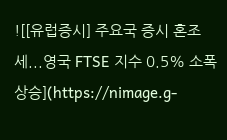![[유럽증시] 주요국 증시 혼조세...영국 FTSE 지수 0.5% 소폭 상승](https://nimage.g-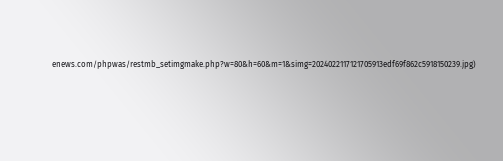enews.com/phpwas/restmb_setimgmake.php?w=80&h=60&m=1&simg=2024022117121705913edf69f862c5918150239.jpg)